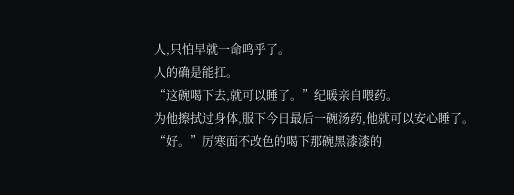人,只怕早就一命鸣乎了。
人的确是能扛。
“这碗喝下去,就可以睡了。”纪暖亲自喂药。
为他擦拭过身体,服下今日最后一碗汤药,他就可以安心睡了。
“好。”厉寒面不改色的喝下那碗黑漆漆的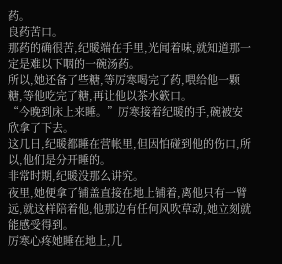药。
良药苦口。
那药的确很苦,纪暖端在手里,光闻着味,就知道那一定是难以下咽的一碗汤药。
所以,她还备了些糖,等厉寒喝完了药,喂给他一颗糖,等他吃完了糖,再让他以茶水簌口。
“今晚到床上来睡。”厉寒接着纪暖的手,碗被安欣拿了下去。
这几日,纪暖都睡在营帐里,但因怕碰到他的伤口,所以,他们是分开睡的。
非常时期,纪暖没那么讲究。
夜里,她便拿了铺盖直接在地上铺着,离他只有一臂远,就这样陪着他,他那边有任何风吹草动,她立刻就能感受得到。
厉寒心疼她睡在地上,几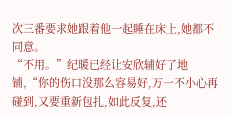次三番要求她跟着他一起睡在床上,她都不同意。
“不用。”纪暖已经让安欣辅好了地铺,“你的伤口没那么容易好,万一不小心再碰到,又要重新包扎,如此反复,还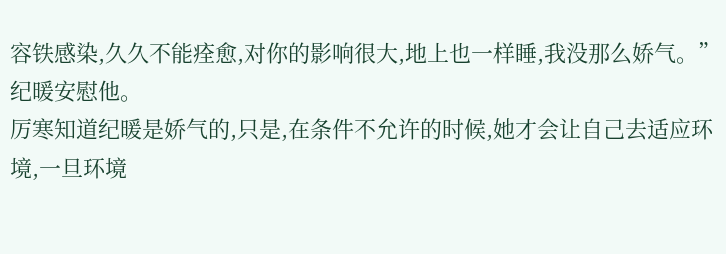容铁感染,久久不能痊愈,对你的影响很大,地上也一样睡,我没那么娇气。”
纪暖安慰他。
厉寒知道纪暖是娇气的,只是,在条件不允许的时候,她才会让自己去适应环境,一旦环境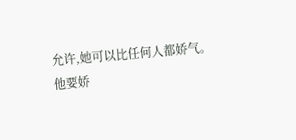允许,她可以比任何人都娇气。
他要娇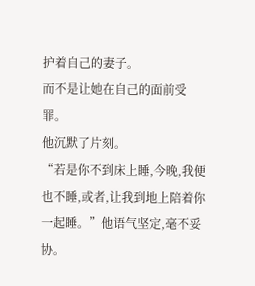护着自己的妻子。
而不是让她在自己的面前受罪。
他沉默了片刻。
“若是你不到床上睡,今晚,我便也不睡,或者,让我到地上陪着你一起睡。”他语气坚定,毫不妥协。